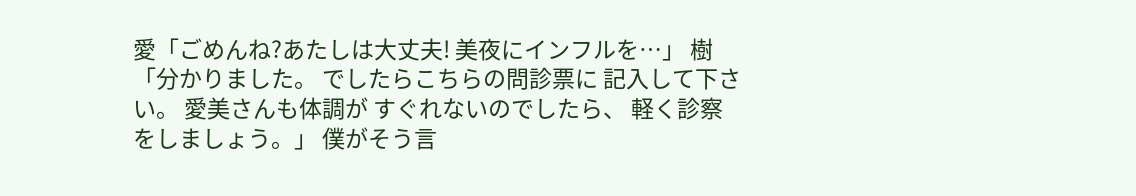愛「ごめんね?あたしは大丈夫! 美夜にインフルを…」 樹「分かりました。 でしたらこちらの問診票に 記入して下さい。 愛美さんも体調が すぐれないのでしたら、 軽く診察をしましょう。」 僕がそう言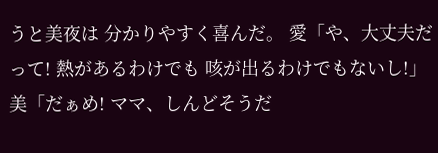うと美夜は 分かりやすく喜んだ。 愛「や、大丈夫だって! 熱があるわけでも 咳が出るわけでもないし!」 美「だぁめ! ママ、しんどそうだ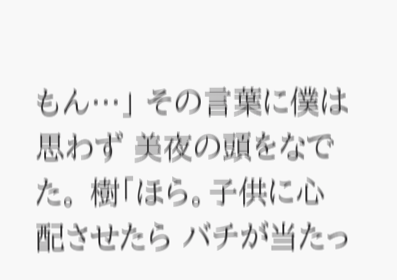もん…」 その言葉に僕は思わず 美夜の頭をなでた。 樹「ほら。子供に心配させたら バチが当たっ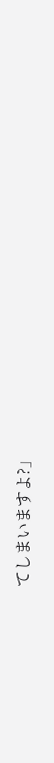てしまいますよ?」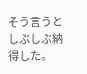そう言うとしぶしぶ納得した。